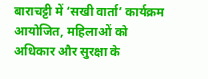बाराचट्टी में ‘सखी वार्ता’ कार्यक्रम आयोजित, महिलाओं को अधिकार और सुरक्षा के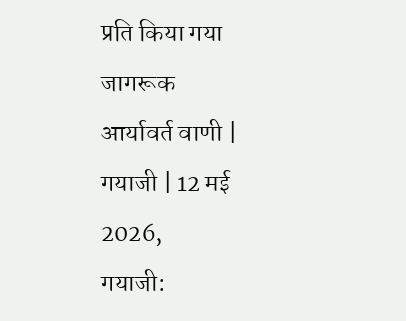प्रति किया गया जागरूक
आर्यावर्त वाणी | गयाजी | 12 मई 2026,
गयाजी: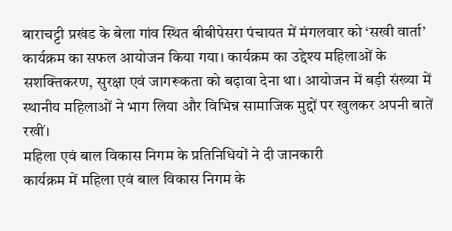बाराचट्टी प्रखंड के बेला गांव स्थित बीबीपेसरा पंचायत में मंगलवार को ‘सखी वार्ता’ कार्यक्रम का सफल आयोजन किया गया। कार्यक्रम का उद्देश्य महिलाओं के सशक्तिकरण, सुरक्षा एवं जागरूकता को बढ़ावा देना था। आयोजन में बड़ी संख्या में स्थानीय महिलाओं ने भाग लिया और विभिन्न सामाजिक मुद्दों पर खुलकर अपनी बातें रखीं।
महिला एवं बाल विकास निगम के प्रतिनिधियों ने दी जानकारी
कार्यक्रम में महिला एवं बाल विकास निगम के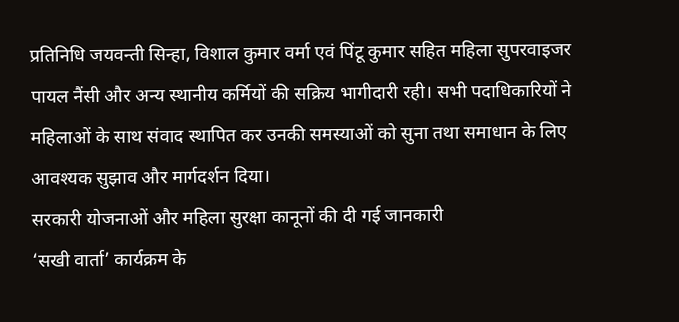प्रतिनिधि जयवन्ती सिन्हा, विशाल कुमार वर्मा एवं पिंटू कुमार सहित महिला सुपरवाइजर पायल नैंसी और अन्य स्थानीय कर्मियों की सक्रिय भागीदारी रही। सभी पदाधिकारियों ने महिलाओं के साथ संवाद स्थापित कर उनकी समस्याओं को सुना तथा समाधान के लिए आवश्यक सुझाव और मार्गदर्शन दिया।
सरकारी योजनाओं और महिला सुरक्षा कानूनों की दी गई जानकारी
‘सखी वार्ता’ कार्यक्रम के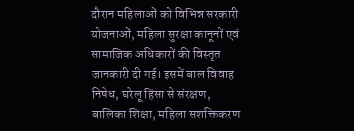दौरान महिलाओं को विभिन्न सरकारी योजनाओं, महिला सुरक्षा कानूनों एवं सामाजिक अधिकारों की विस्तृत जानकारी दी गई। इसमें बाल विवाह निषेध, घरेलू हिंसा से संरक्षण, बालिका शिक्षा, महिला सशक्तिकरण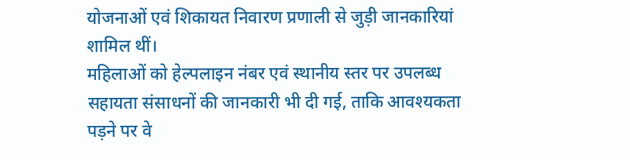योजनाओं एवं शिकायत निवारण प्रणाली से जुड़ी जानकारियां शामिल थीं।
महिलाओं को हेल्पलाइन नंबर एवं स्थानीय स्तर पर उपलब्ध सहायता संसाधनों की जानकारी भी दी गई, ताकि आवश्यकता पड़ने पर वे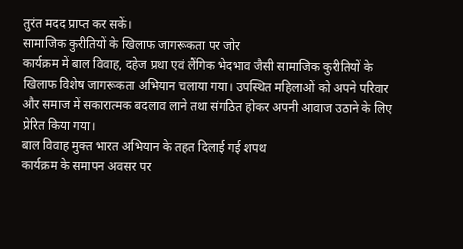तुरंत मदद प्राप्त कर सकें।
सामाजिक कुरीतियों के खिलाफ जागरूकता पर जोर
कार्यक्रम में बाल विवाह, दहेज प्रथा एवं लैंगिक भेदभाव जैसी सामाजिक कुरीतियों के खिलाफ विशेष जागरूकता अभियान चलाया गया। उपस्थित महिलाओं को अपने परिवार और समाज में सकारात्मक बदलाव लाने तथा संगठित होकर अपनी आवाज उठाने के लिए प्रेरित किया गया।
बाल विवाह मुक्त भारत अभियान के तहत दिलाई गई शपथ
कार्यक्रम के समापन अवसर पर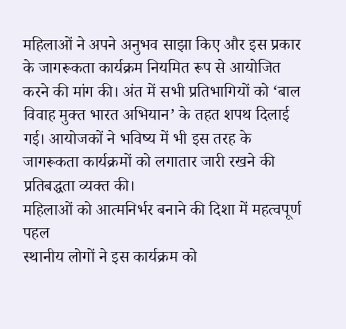महिलाओं ने अपने अनुभव साझा किए और इस प्रकार के जागरूकता कार्यक्रम नियमित रूप से आयोजित करने की मांग की। अंत में सभी प्रतिभागियों को ‘बाल विवाह मुक्त भारत अभियान’ के तहत शपथ दिलाई गई। आयोजकों ने भविष्य में भी इस तरह के जागरूकता कार्यक्रमों को लगातार जारी रखने की प्रतिबद्धता व्यक्त की।
महिलाओं को आत्मनिर्भर बनाने की दिशा में महत्वपूर्ण पहल
स्थानीय लोगों ने इस कार्यक्रम को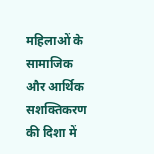महिलाओं के सामाजिक और आर्थिक सशक्तिकरण की दिशा में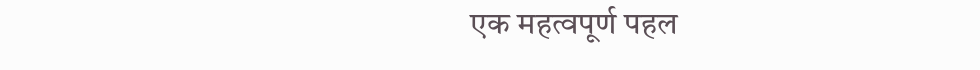एक महत्वपूर्ण पहल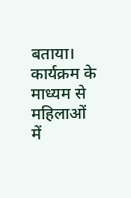बताया। कार्यक्रम के माध्यम से महिलाओं में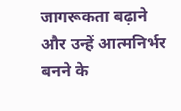जागरूकता बढ़ाने और उन्हें आत्मनिर्भर बनने के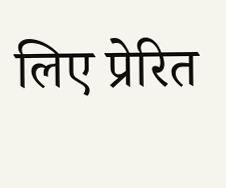लिए प्रेरित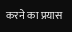करने का प्रयास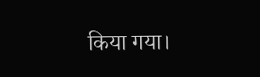किया गया।